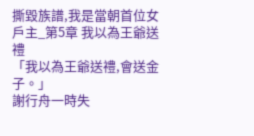撕毀族譜,我是當朝首位女戶主_第5章 我以為王爺送禮
「我以為王爺送禮,會送金子。」
謝行舟一時失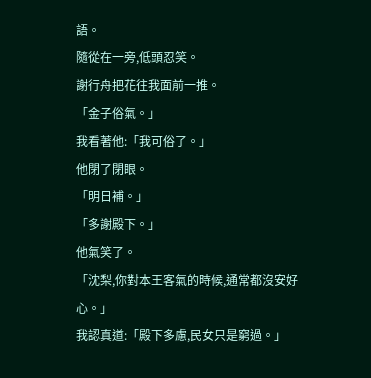語。
隨從在一旁,低頭忍笑。
謝行舟把花往我面前一推。
「金子俗氣。」
我看著他:「我可俗了。」
他閉了閉眼。
「明日補。」
「多謝殿下。」
他氣笑了。
「沈梨,你對本王客氣的時候,通常都沒安好心。」
我認真道:「殿下多慮,民女只是窮過。」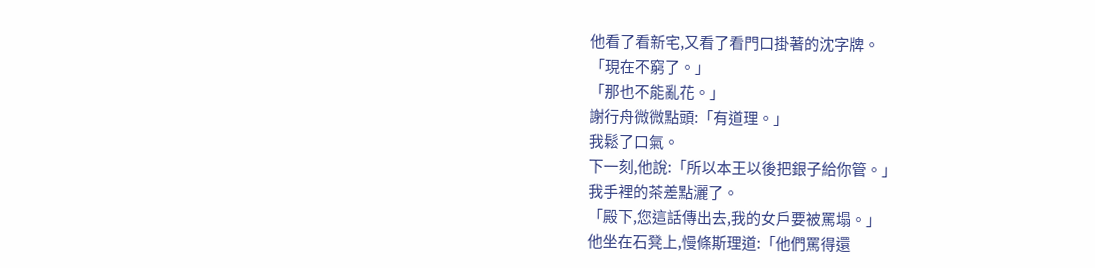他看了看新宅,又看了看門口掛著的沈字牌。
「現在不窮了。」
「那也不能亂花。」
謝行舟微微點頭:「有道理。」
我鬆了口氣。
下一刻,他說:「所以本王以後把銀子給你管。」
我手裡的茶差點灑了。
「殿下,您這話傳出去,我的女戶要被罵塌。」
他坐在石凳上,慢條斯理道:「他們罵得還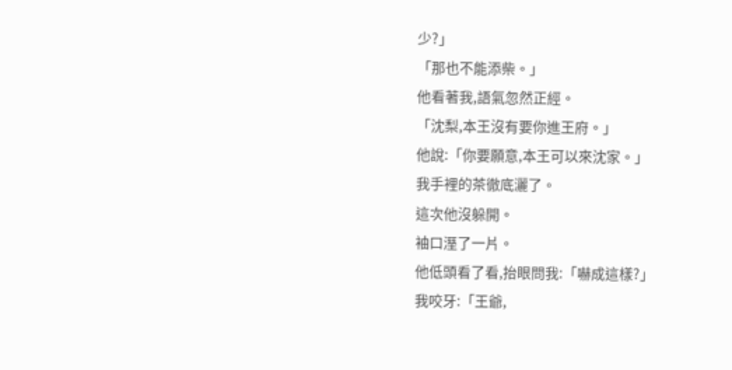少?」
「那也不能添柴。」
他看著我,語氣忽然正經。
「沈梨,本王沒有要你進王府。」
他說:「你要願意,本王可以來沈家。」
我手裡的茶徹底灑了。
這次他沒躲開。
袖口溼了一片。
他低頭看了看,抬眼問我:「嚇成這樣?」
我咬牙:「王爺,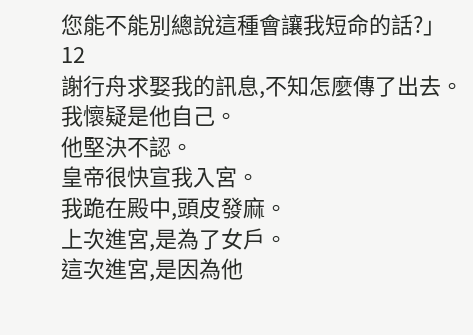您能不能別總說這種會讓我短命的話?」
12
謝行舟求娶我的訊息,不知怎麼傳了出去。
我懷疑是他自己。
他堅決不認。
皇帝很快宣我入宮。
我跪在殿中,頭皮發麻。
上次進宮,是為了女戶。
這次進宮,是因為他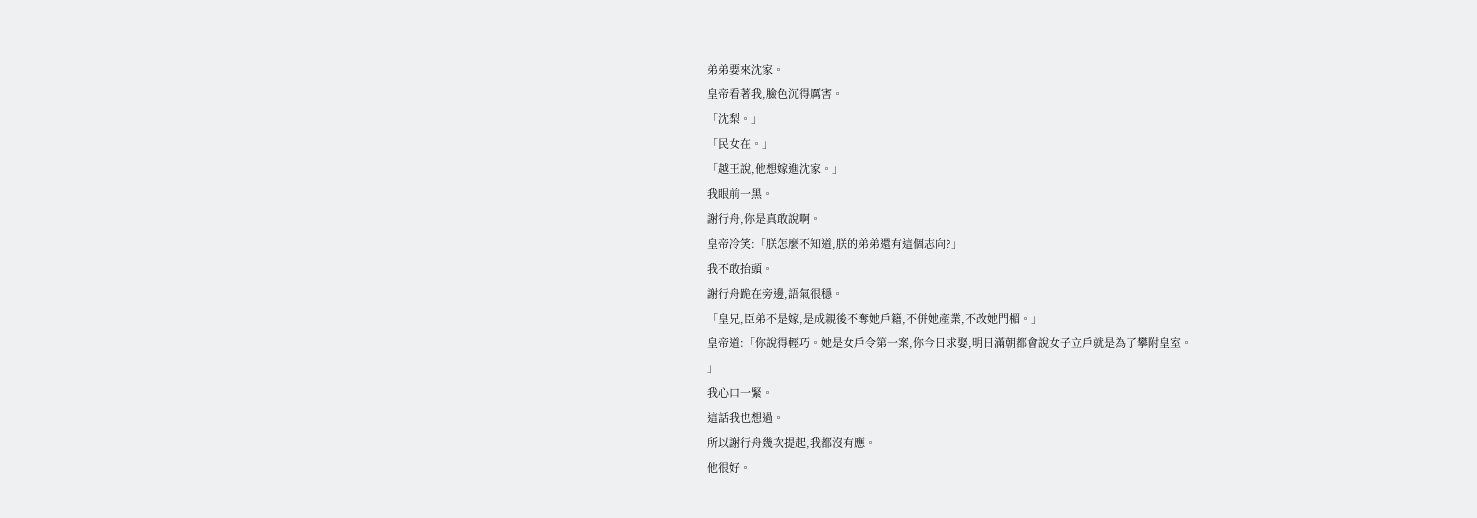弟弟要來沈家。
皇帝看著我,臉色沉得厲害。
「沈梨。」
「民女在。」
「越王說,他想嫁進沈家。」
我眼前一黑。
謝行舟,你是真敢說啊。
皇帝冷笑:「朕怎麼不知道,朕的弟弟還有這個志向?」
我不敢抬頭。
謝行舟跪在旁邊,語氣很穩。
「皇兄,臣弟不是嫁,是成親後不奪她戶籍,不併她產業,不改她門楣。」
皇帝道:「你說得輕巧。她是女戶令第一案,你今日求娶,明日滿朝都會說女子立戶就是為了攀附皇室。
」
我心口一緊。
這話我也想過。
所以謝行舟幾次提起,我都沒有應。
他很好。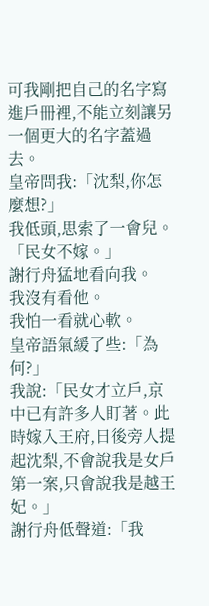可我剛把自己的名字寫進戶冊裡,不能立刻讓另一個更大的名字蓋過去。
皇帝問我:「沈梨,你怎麼想?」
我低頭,思索了一會兒。
「民女不嫁。」
謝行舟猛地看向我。
我沒有看他。
我怕一看就心軟。
皇帝語氣緩了些:「為何?」
我說:「民女才立戶,京中已有許多人盯著。此時嫁入王府,日後旁人提起沈梨,不會說我是女戶第一案,只會說我是越王妃。」
謝行舟低聲道:「我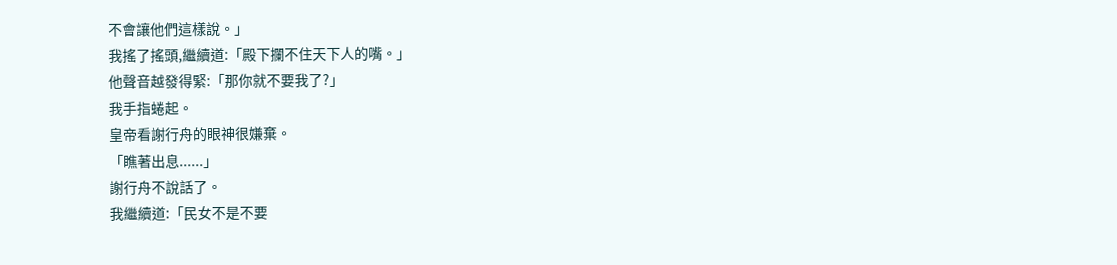不會讓他們這樣說。」
我搖了搖頭,繼續道:「殿下攔不住天下人的嘴。」
他聲音越發得緊:「那你就不要我了?」
我手指蜷起。
皇帝看謝行舟的眼神很嫌棄。
「瞧著出息......」
謝行舟不說話了。
我繼續道:「民女不是不要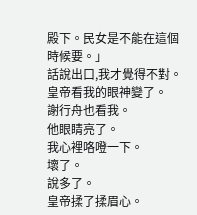殿下。民女是不能在這個時候要。」
話說出口,我才覺得不對。
皇帝看我的眼神變了。
謝行舟也看我。
他眼睛亮了。
我心裡咯噔一下。
壞了。
說多了。
皇帝揉了揉眉心。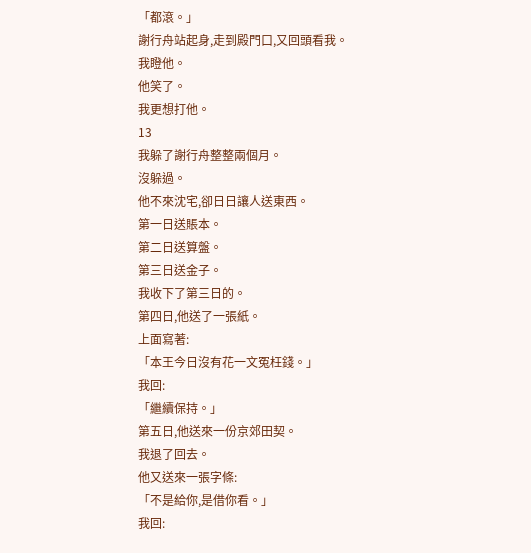「都滾。」
謝行舟站起身,走到殿門口,又回頭看我。
我瞪他。
他笑了。
我更想打他。
13
我躲了謝行舟整整兩個月。
沒躲過。
他不來沈宅,卻日日讓人送東西。
第一日送賬本。
第二日送算盤。
第三日送金子。
我收下了第三日的。
第四日,他送了一張紙。
上面寫著:
「本王今日沒有花一文冤枉錢。」
我回:
「繼續保持。」
第五日,他送來一份京郊田契。
我退了回去。
他又送來一張字條:
「不是給你,是借你看。」
我回: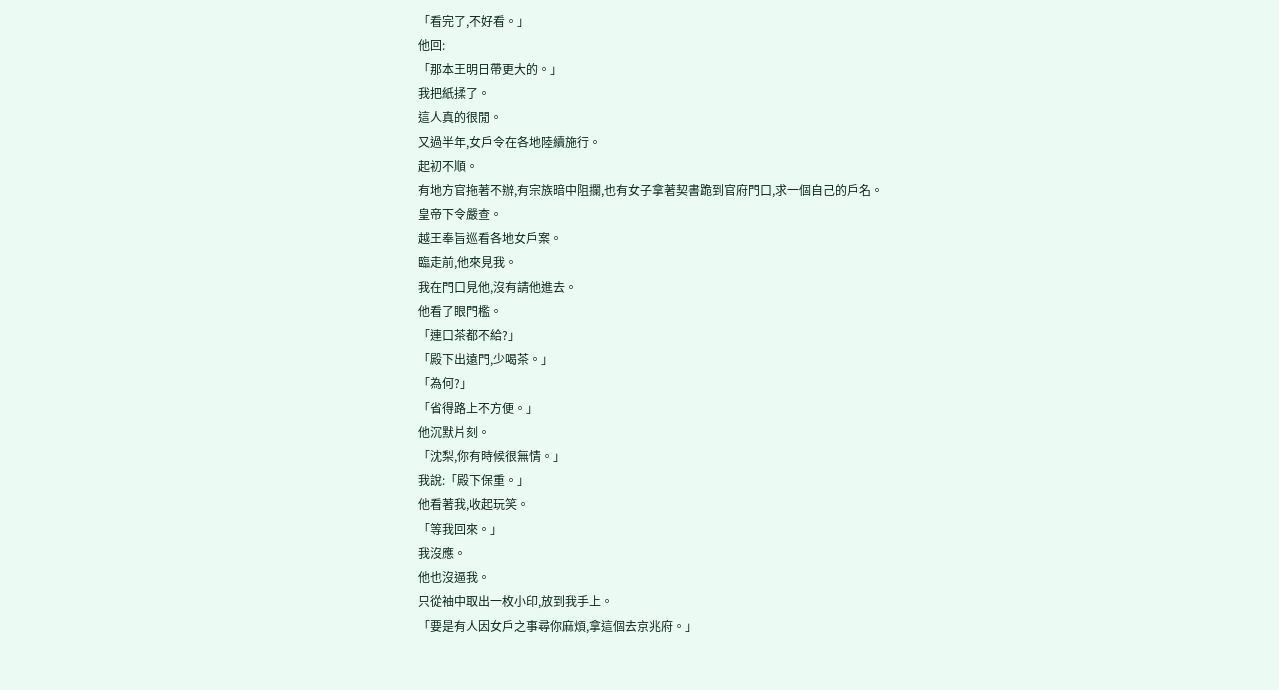「看完了,不好看。」
他回:
「那本王明日帶更大的。」
我把紙揉了。
這人真的很閒。
又過半年,女戶令在各地陸續施行。
起初不順。
有地方官拖著不辦,有宗族暗中阻攔,也有女子拿著契書跪到官府門口,求一個自己的戶名。
皇帝下令嚴查。
越王奉旨巡看各地女戶案。
臨走前,他來見我。
我在門口見他,沒有請他進去。
他看了眼門檻。
「連口茶都不給?」
「殿下出遠門,少喝茶。」
「為何?」
「省得路上不方便。」
他沉默片刻。
「沈梨,你有時候很無情。」
我說:「殿下保重。」
他看著我,收起玩笑。
「等我回來。」
我沒應。
他也沒逼我。
只從袖中取出一枚小印,放到我手上。
「要是有人因女戶之事尋你麻煩,拿這個去京兆府。」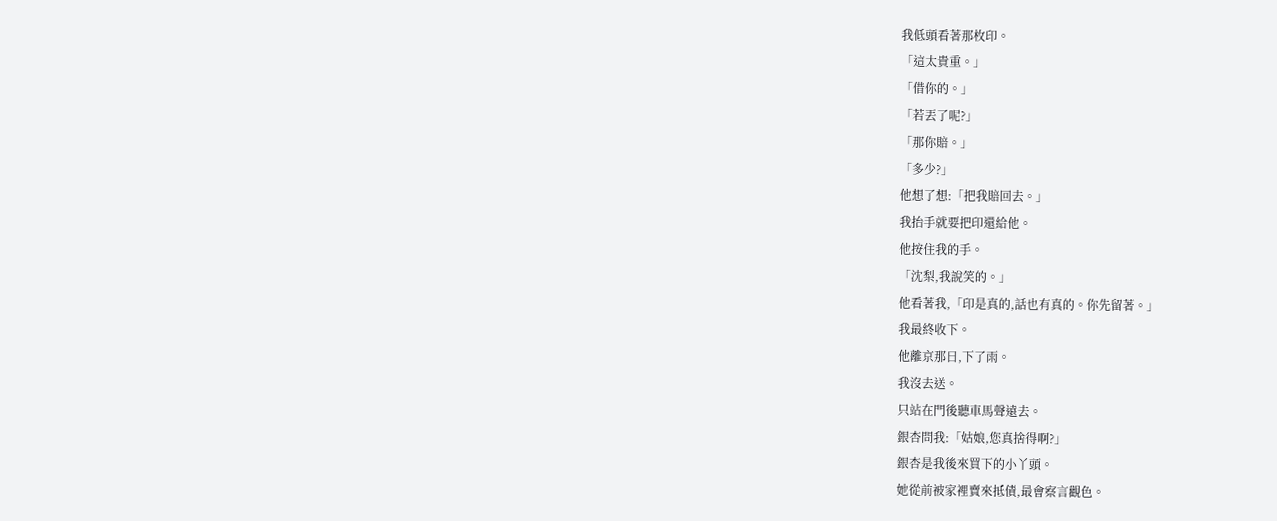我低頭看著那枚印。
「這太貴重。」
「借你的。」
「若丟了呢?」
「那你賠。」
「多少?」
他想了想:「把我賠回去。」
我抬手就要把印還給他。
他按住我的手。
「沈梨,我說笑的。」
他看著我,「印是真的,話也有真的。你先留著。」
我最終收下。
他離京那日,下了雨。
我沒去送。
只站在門後聽車馬聲遠去。
銀杏問我:「姑娘,您真捨得啊?」
銀杏是我後來買下的小丫頭。
她從前被家裡賣來抵債,最會察言觀色。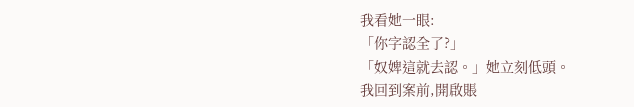我看她一眼:
「你字認全了?」
「奴婢這就去認。」她立刻低頭。
我回到案前,開啟賬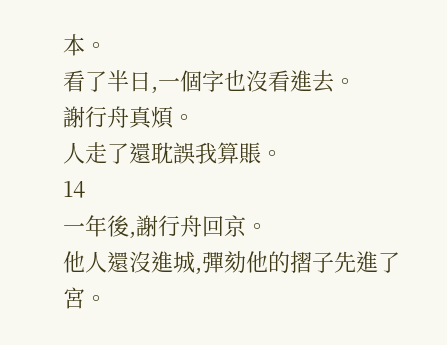本。
看了半日,一個字也沒看進去。
謝行舟真煩。
人走了還耽誤我算賬。
14
一年後,謝行舟回京。
他人還沒進城,彈劾他的摺子先進了宮。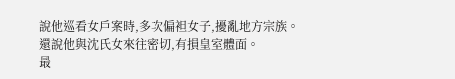說他巡看女戶案時,多次偏袒女子,擾亂地方宗族。
還說他與沈氏女來往密切,有損皇室體面。
最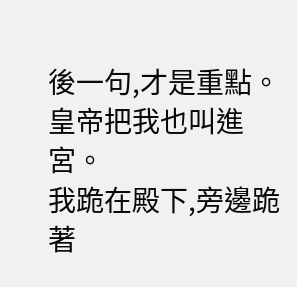後一句,才是重點。
皇帝把我也叫進宮。
我跪在殿下,旁邊跪著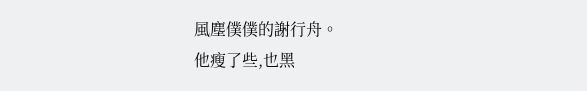風塵僕僕的謝行舟。
他瘦了些,也黑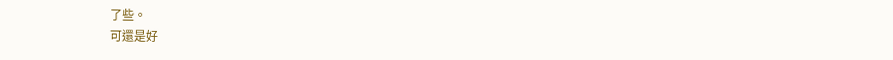了些。
可還是好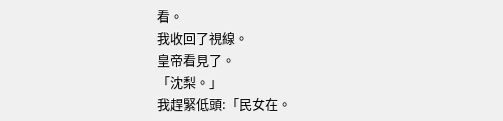看。
我收回了視線。
皇帝看見了。
「沈梨。」
我趕緊低頭:「民女在。